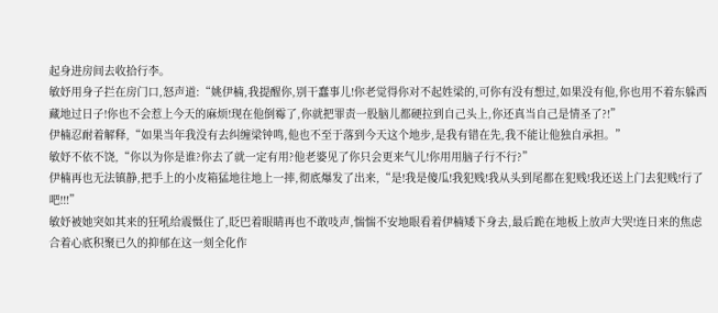起身进房间去收拾行李。
敏妤用身子拦在房门口,怒声道:“姚伊楠,我提醒你,别干蠢事儿!你老觉得你对不起姓梁的,可你有没有想过,如果没有他,你也用不着东躲西藏地过日子!你也不会惹上今天的麻烦!现在他倒霉了,你就把罪责一股脑儿都硬拉到自己头上,你还真当自己是情圣了?!”
伊楠忍耐着解释,“如果当年我没有去纠缠梁钟鸣,他也不至于落到今天这个地步,是我有错在先,我不能让他独自承担。”
敏妤不依不饶,“你以为你是谁?你去了就一定有用?他老婆见了你只会更来气儿!你用用脑子行不行?”
伊楠再也无法镇静,把手上的小皮箱猛地往地上一摔,彻底爆发了出来,“是!我是傻瓜!我犯贱!我从头到尾都在犯贱!我还送上门去犯贱!行了吧!!!”
敏妤被她突如其来的狂吼给震慑住了,眨巴着眼睛再也不敢吱声,惴惴不安地眼看着伊楠矮下身去,最后跪在地板上放声大哭!连日来的焦虑合着心底积聚已久的抑郁在这一刻全化作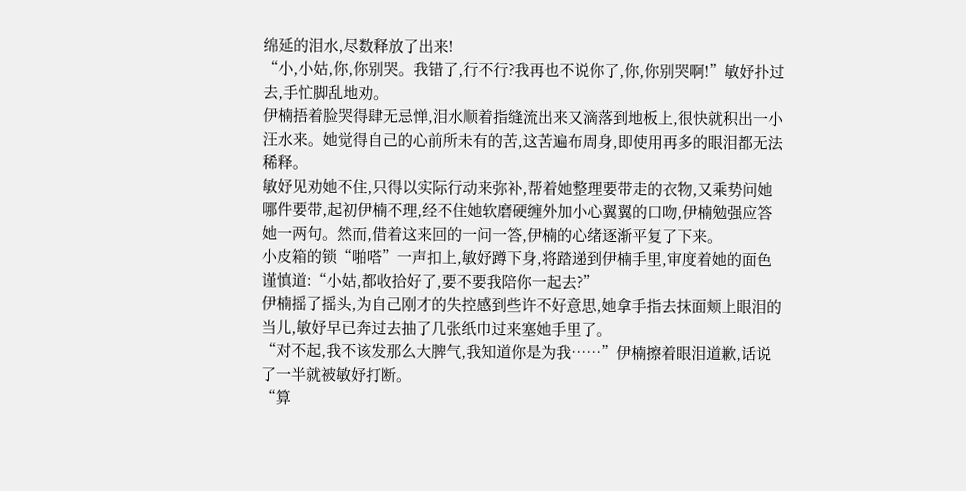绵延的泪水,尽数释放了出来!
“小,小姑,你,你别哭。我错了,行不行?我再也不说你了,你,你别哭啊!”敏妤扑过去,手忙脚乱地劝。
伊楠捂着脸哭得肆无忌惮,泪水顺着指缝流出来又滴落到地板上,很快就积出一小汪水来。她觉得自己的心前所未有的苦,这苦遍布周身,即使用再多的眼泪都无法稀释。
敏妤见劝她不住,只得以实际行动来弥补,帮着她整理要带走的衣物,又乘势问她哪件要带,起初伊楠不理,经不住她软磨硬缠外加小心翼翼的口吻,伊楠勉强应答她一两句。然而,借着这来回的一问一答,伊楠的心绪逐渐平复了下来。
小皮箱的锁“啪嗒”一声扣上,敏妤蹲下身,将踏递到伊楠手里,审度着她的面色谨慎道:“小姑,都收拾好了,要不要我陪你一起去?”
伊楠摇了摇头,为自己刚才的失控感到些许不好意思,她拿手指去抹面颊上眼泪的当儿,敏妤早已奔过去抽了几张纸巾过来塞她手里了。
“对不起,我不该发那么大脾气,我知道你是为我……”伊楠擦着眼泪道歉,话说了一半就被敏妤打断。
“算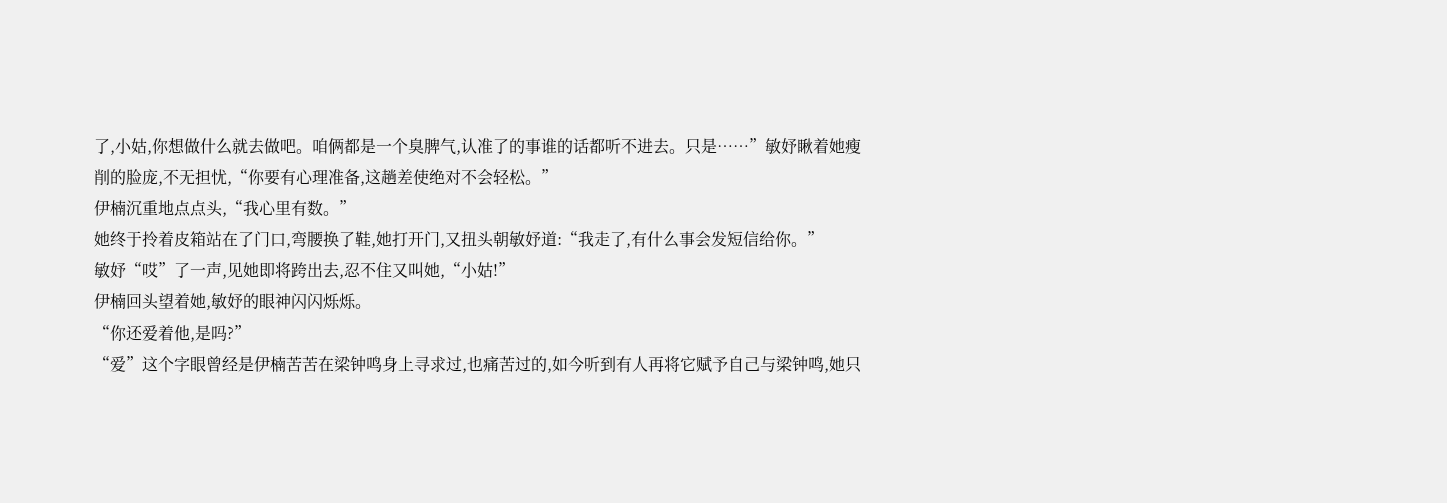了,小姑,你想做什么就去做吧。咱俩都是一个臭脾气,认准了的事谁的话都听不进去。只是……”敏妤瞅着她瘦削的脸庞,不无担忧,“你要有心理准备,这趟差使绝对不会轻松。”
伊楠沉重地点点头,“我心里有数。”
她终于拎着皮箱站在了门口,弯腰换了鞋,她打开门,又扭头朝敏妤道:“我走了,有什么事会发短信给你。”
敏妤“哎”了一声,见她即将跨出去,忍不住又叫她,“小姑!”
伊楠回头望着她,敏妤的眼神闪闪烁烁。
“你还爱着他,是吗?”
“爱”这个字眼曾经是伊楠苦苦在梁钟鸣身上寻求过,也痛苦过的,如今听到有人再将它赋予自己与梁钟鸣,她只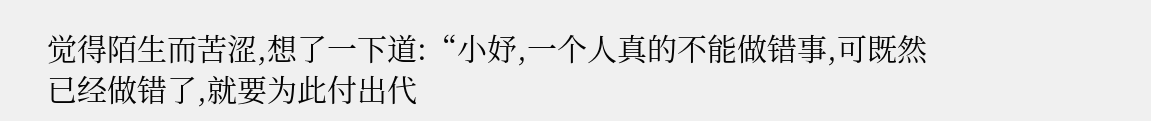觉得陌生而苦涩,想了一下道:“小妤,一个人真的不能做错事,可既然已经做错了,就要为此付出代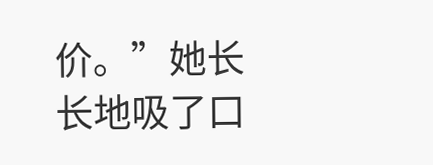价。”她长长地吸了口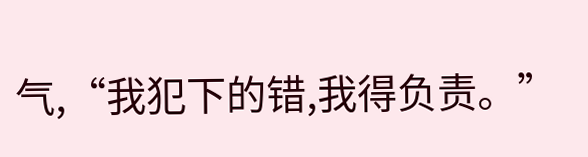气,“我犯下的错,我得负责。”